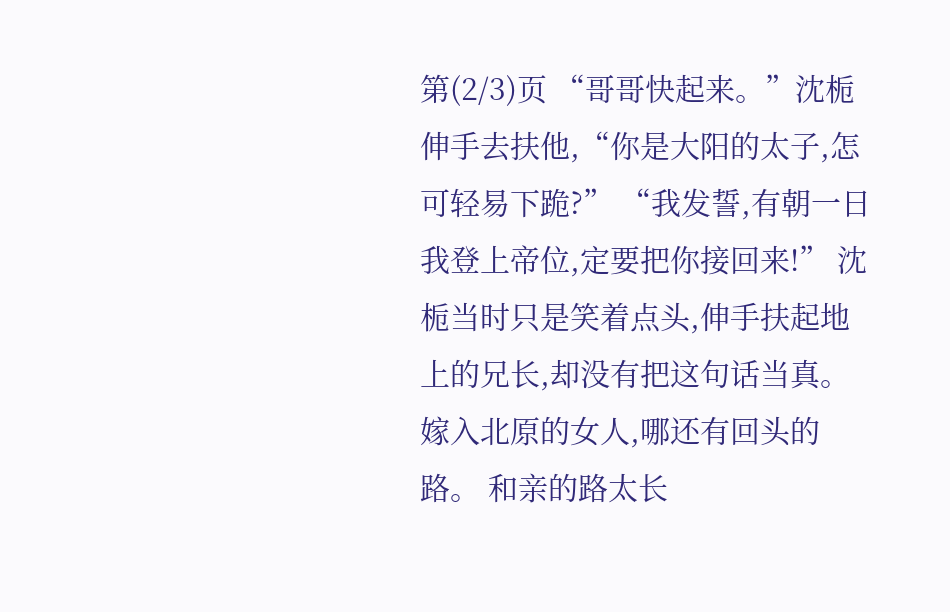第(2/3)页 “哥哥快起来。”沈栀伸手去扶他,“你是大阳的太子,怎可轻易下跪?” “我发誓,有朝一日我登上帝位,定要把你接回来!” 沈栀当时只是笑着点头,伸手扶起地上的兄长,却没有把这句话当真。 嫁入北原的女人,哪还有回头的路。 和亲的路太长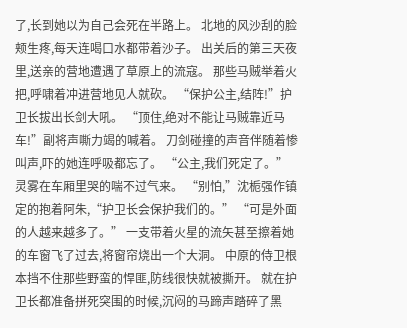了,长到她以为自己会死在半路上。 北地的风沙刮的脸颊生疼,每天连喝口水都带着沙子。 出关后的第三天夜里,送亲的营地遭遇了草原上的流寇。 那些马贼举着火把,呼啸着冲进营地见人就砍。 “保护公主,结阵!”护卫长拔出长剑大吼。 “顶住,绝对不能让马贼靠近马车!”副将声嘶力竭的喊着。 刀剑碰撞的声音伴随着惨叫声,吓的她连呼吸都忘了。 “公主,我们死定了。”灵雾在车厢里哭的喘不过气来。 “别怕,”沈栀强作镇定的抱着阿朱,“护卫长会保护我们的。” “可是外面的人越来越多了。” 一支带着火星的流矢甚至擦着她的车窗飞了过去,将窗帘烧出一个大洞。 中原的侍卫根本挡不住那些野蛮的悍匪,防线很快就被撕开。 就在护卫长都准备拼死突围的时候,沉闷的马蹄声踏碎了黑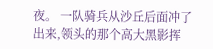夜。 一队骑兵从沙丘后面冲了出来,领头的那个高大黑影挥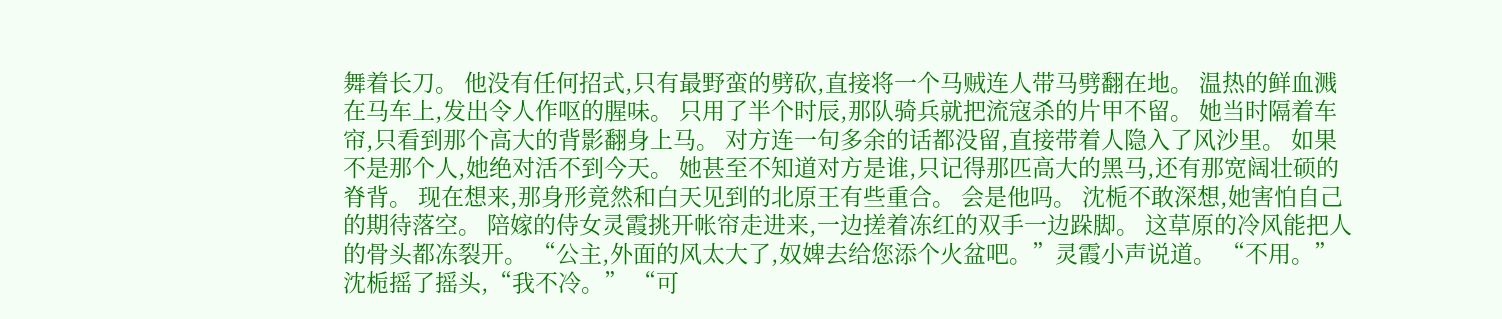舞着长刀。 他没有任何招式,只有最野蛮的劈砍,直接将一个马贼连人带马劈翻在地。 温热的鲜血溅在马车上,发出令人作呕的腥味。 只用了半个时辰,那队骑兵就把流寇杀的片甲不留。 她当时隔着车帘,只看到那个高大的背影翻身上马。 对方连一句多余的话都没留,直接带着人隐入了风沙里。 如果不是那个人,她绝对活不到今天。 她甚至不知道对方是谁,只记得那匹高大的黑马,还有那宽阔壮硕的脊背。 现在想来,那身形竟然和白天见到的北原王有些重合。 会是他吗。 沈栀不敢深想,她害怕自己的期待落空。 陪嫁的侍女灵霞挑开帐帘走进来,一边搓着冻红的双手一边跺脚。 这草原的冷风能把人的骨头都冻裂开。 “公主,外面的风太大了,奴婢去给您添个火盆吧。”灵霞小声说道。 “不用。”沈栀摇了摇头,“我不冷。” “可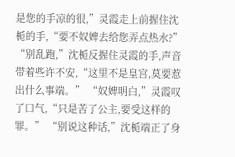是您的手凉的很,”灵霞走上前握住沈栀的手,“要不奴婢去给您弄点热水?” “别乱跑,”沈栀反握住灵霞的手,声音带着些许不安,“这里不是皇宫,莫要惹出什么事端。” “奴婢明白,”灵霞叹了口气,“只是苦了公主,要受这样的罪。” “别说这种话,”沈栀端正了身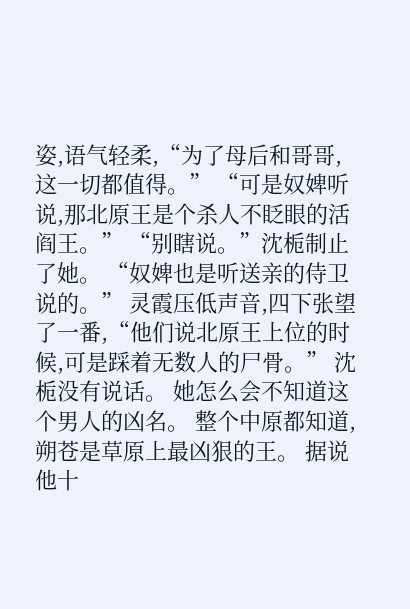姿,语气轻柔,“为了母后和哥哥,这一切都值得。” “可是奴婢听说,那北原王是个杀人不眨眼的活阎王。” “别瞎说。”沈栀制止了她。 “奴婢也是听送亲的侍卫说的。” 灵霞压低声音,四下张望了一番,“他们说北原王上位的时候,可是踩着无数人的尸骨。” 沈栀没有说话。 她怎么会不知道这个男人的凶名。 整个中原都知道,朔苍是草原上最凶狠的王。 据说他十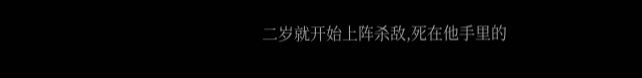二岁就开始上阵杀敌,死在他手里的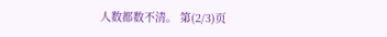人数都数不清。 第(2/3)页